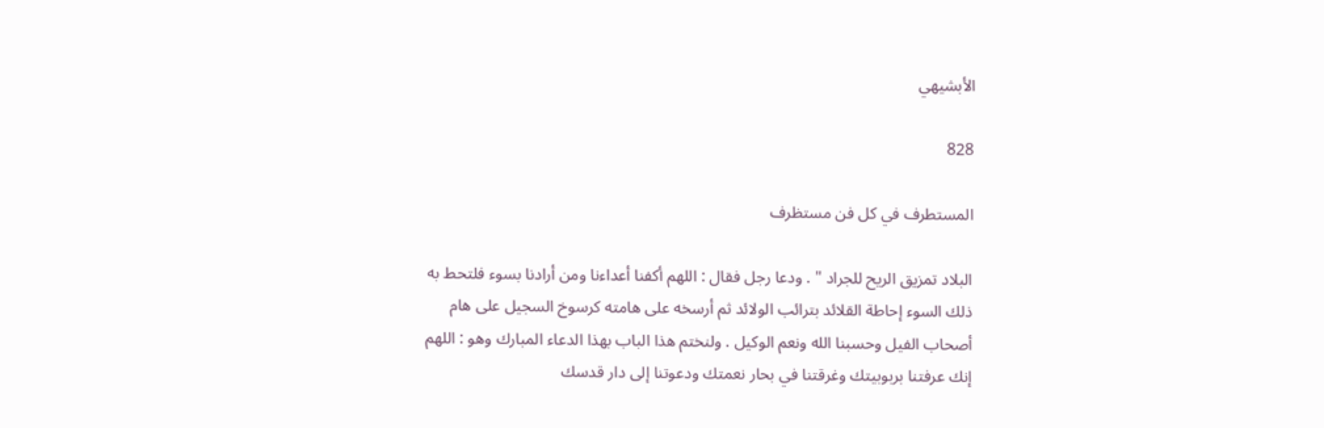الأبشيهي

828

المستطرف في كل فن مستظرف

البلاد تمزيق الريح للجراد " . ودعا رجل فقال : اللهم أكفنا أعداءنا ومن أرادنا بسوء فلتحط به ذلك السوء إحاطة القلائد بترائب الولائد ثم أرسخه على هامته كرسوخ السجيل على هام أصحاب الفيل وحسبنا الله ونعم الوكيل . ولنختم هذا الباب بهذا الدعاء المبارك وهو : اللهم إنك عرفتنا بربوبيتك وغرقتنا في بحار نعمتك ودعوتنا إلى دار قدسك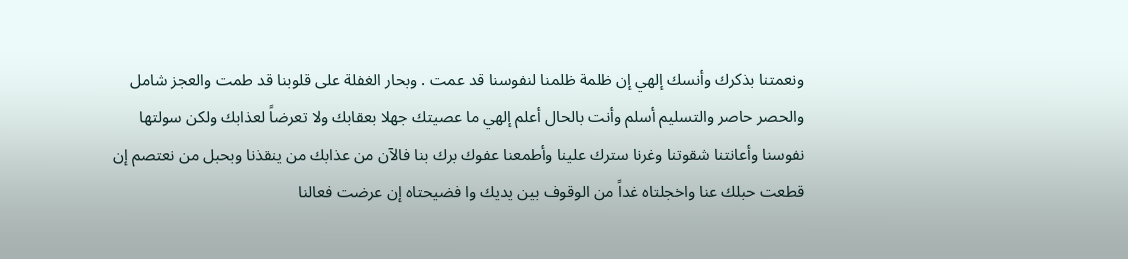ونعمتنا بذكرك وأنسك إلهي إن ظلمة ظلمنا لنفوسنا قد عمت . وبحار الغفلة على قلوبنا قد طمت والعجز شامل والحصر حاصر والتسليم أسلم وأنت بالحال أعلم إلهي ما عصيتك جهلا بعقابك ولا تعرضاً لعذابك ولكن سولتها نفوسنا وأعانتنا شقوتنا وغرنا سترك علينا وأطمعنا عفوك برك بنا فالآن من عذابك من ينقذنا وبحبل من نعتصم إن قطعت حبلك عنا واخجلتاه غداً من الوقوف بين يديك وا فضيحتاه إن عرضت فعالنا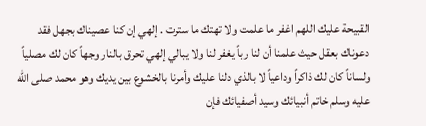القبيحة عليك اللهم اغفر ما علمت ولا تهتك ما سترت . إلهي إن كنا عصيناك بجهل فقد دعوناك بعقل حيث علمنا أن لنا رباً يغفر لنا ولا يبالي إلهي تحرق بالنار وجهاً كان لك مصلياً ولساناً كان لك ذاكراً وداعياً لا بالذي دلنا عليك وأمرنا بالخشوع بين يديك وهو محمد صلى الله عليه وسلم خاتم أنبيائك وسيد أصفيائك فإن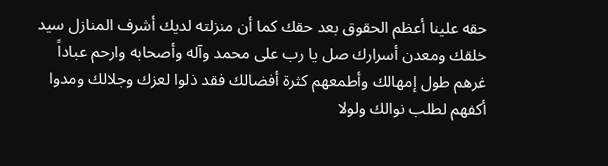حقه علينا أعظم الحقوق بعد حقك كما أن منزلته لديك أشرف المنازل سيد خلقك ومعدن أسرارك صل يا رب على محمد وآله وأصحابه وارحم عباداً غرهم طول إمهالك وأطمعهم كثرة أفضالك فقد ذلوا لعزك وجلالك ومدوا أكفهم لطلب نوالك ولولا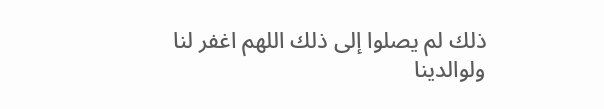ذلك لم يصلوا إلى ذلك اللهم اغفر لنا ولوالدينا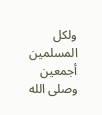ولكل المسلمين أجمعين وصلى الله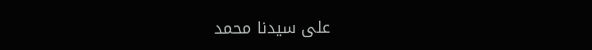على سيدنا محمد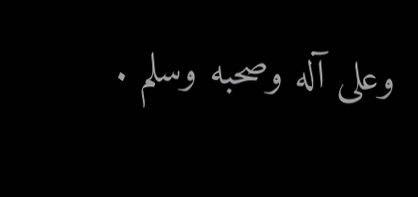وعلى آله وصحبه وسلم .